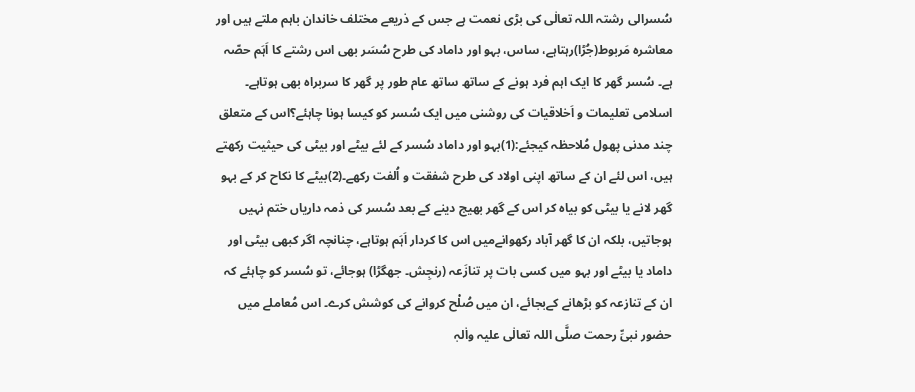سُسرالی رشتہ اللہ تعالٰی کی بڑی نعمت ہے جس کے ذریعے مختلف خاندان باہم ملتے ہیں اور معاشرہ مَربوط(جُڑا)رہتاہے، ساس، بہو اور داماد کی طرح سُسَر بھی اس رشتے کا اَہَم حصّہ ہے۔ سُسر گھر کا ایک اہم فرد ہونے کے ساتھ ساتھ عام طور پر گھر کا سربراہ بھی ہوتاہے۔ اسلامی تعلیمات و اَخلاقیات کی روشنی میں ایک سُسر کو کیسا ہونا چاہئے؟اس کے متعلق چند مدنی پھول مُلاحظہ کیجئے:(1)بہو اور داماد سُسر کے لئے بیٹے اور بیٹی کی حیثیت رکھتے ہیں، اس لئے ان کے ساتھ اپنی اولاد کی طرح شفقت و اُلفت رکھے۔(2)بیٹے کا نکاح کر کے بہو گھر لانے یا بیٹی کو بیاہ کر اس کے گھر بھیج دینے کے بعد سُسر کی ذمہ داریاں ختم نہیں ہوجاتیں، بلکہ ان کا گھر آباد رکھوانےمیں اس کا کردار اَہَم ہوتاہے، چنانچہ اگر کبھی بیٹی اور داماد یا بیٹے اور بہو میں کسی بات پر تنازَعہ (رنجِش۔ جھگڑا) ہوجائے، تو سُسر کو چاہئے کہ ان کے تنازعہ کو بڑھانے کےبجائے، ان میں صُلْح کروانے کی کوشش کرے۔ اس مُعاملے میں حضور نبیِّ رحمت صلَّی اللہ تعالٰی علیہ واٰلہٖ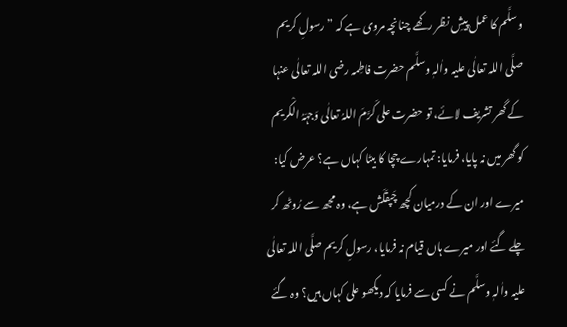وسلَّم کا عمل پیشِ نظر رکھے چنانچہ مروی ہے کہ ”رسولِ کریم صلَّی اللہ تعالٰی علیہ واٰلہٖ وسلَّم حضرت فاطِمہ رضی اللہ تعالٰی عنہا کے گھر تشریف لائے، تو حضرت علی کَرَّمَ اللہُ تعالٰی وَجہَہُ الْکریم کو گھر میں نہ پایا، فرمایا: تمہارے چچا کا بیٹا کہاں ہے؟ عرض کیا: میرے اور ان کے درمیان کچھ چَپقَلَش ہے، وہ مجھ سے رُوٹھ کر چلے گئے اور میرے ہاں قیام نہ فرمایا، رسولِ کریم صلَّی اللہ تعالٰی علیہ واٰلہٖ وسلَّم نے کسی سے فرمایا کہ دیکھو علی کہاں ہیں؟ وہ گئے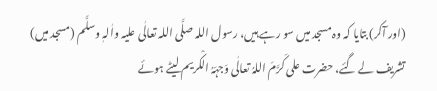(اور آکر) بتایا کہ وہ مسجد میں سو رہے ہیں، رسول اللہ صلَّی اللہ تعالٰی علیہ واٰلہٖ وسلَّم (مسجد میں) تشریف لے گئے، حضرت علی کَرَّمَ اللہُ تعالٰی وَجہَہُ الْکریم لیٹے ہوئے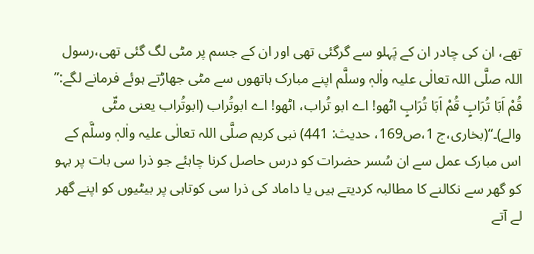تھے، ان کی چادر ان کے پَہلو سے گرگئی تھی اور ان کے جسم پر مٹی لگ گئی تھی،رسول اللہ صلَّی اللہ تعالٰی علیہ واٰلہٖ وسلَّم اپنے مبارک ہاتھوں سے مٹی جھاڑتے ہوئے فرمانے لگے:” قُمْ اَبَا تُرَابٍ قُمْ اَبَا تُرَابٍ اٹھو! اے ابو تُراب، اٹھو! اے ابوتُراب (ابوتُراب یعنی مٹّی والے)۔“(بخاری،ج 1،ص169، حدیث: 441) نبی کریم صلَّی اللہ تعالٰی علیہ واٰلہٖ وسلَّم کے اس مبارک عمل سے ان سُسر حضرات کو درس حاصل کرنا چاہئے جو ذرا سی بات پر بہو کو گھر سے نکالنے کا مطالبہ کردیتے ہیں یا داماد کی ذرا سی کوتاہی پر بیٹیوں کو اپنے گھر لے آتے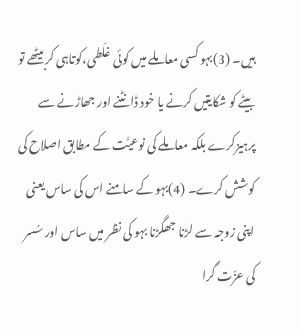ہیں۔ (3)بہو کسی معاملے میں کوئی غلَطی،کوتاہی کربیٹھے تو بیٹے کو شکایتیں کرنے یا خود ڈانٹنے اور جھاڑنے سے پرہیزکرے بلکہ معاملے کی نوعیَّت کے مطابق اصلاح کی کوشش کرے۔ (4)بہو کے سامنے اس کی ساس یعنی اپنی زوجہ سے لڑنا جھگڑنا بہو کی نظر میں ساس اور سُسر کی عزّت گرا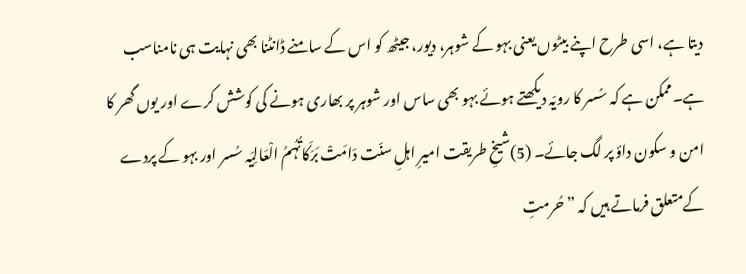دیتا ہے، اسی طرح اپنے بیٹوں یعنی بہو کے شوہر، دیور، جیٹھ کو اس کے سامنے ڈانٹنا بھی نہایت ہی نامناسب ہے۔ممکن ہے کہ سُسر کا رویّہ دیکھتے ہوئے بہو بھی ساس اور شوہر پر بھاری ہونے کی کوشش کرے اور یوں گھر کا امن و سکون داؤ پر لگ جائے۔ (5)شیخِ طریقت امیرِ اہلِ سنّت دَامَتْ بَرَکَاتُہُمُ الْعَالِیَہ سُسر اور بہو کے پردے کےمتعلق فرماتے ہیں کہ ” حُرمتِ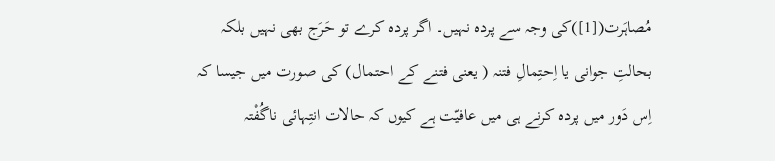مُصاہَرت([1])کی وجہ سے پردہ نہیں۔ اگر پردہ کرے تو حَرَج بھی نہیں بلکہ بحالتِ جوانی يا اِحتِمالِ فتنہ ( یعنی فتنے کے احتمال) کی صورت میں جیسا کہ اِس دَور میں پردہ کرنے ہی میں عافیّت ہے کیوں کہ حالات انتِہائی ناگُفْتہ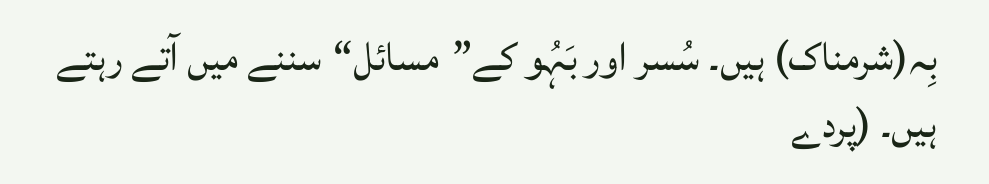بِہ(شرمناک) ہیں۔ سُسر اور بَہُو کے”مسائل“سننے میں آتے رہتے ہیں۔ (پردے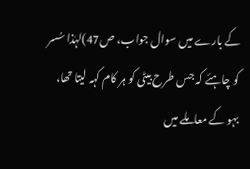کے بارے میں سوال جواب، ص47)لہٰذا سُسر کو چاہئے کہ جس طرح بیٹی کو ہر کام کہہ لیتا تھا، بہو کے معاملے میں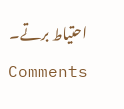احتیاط برتے۔
Comments